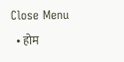Close Menu
  • होम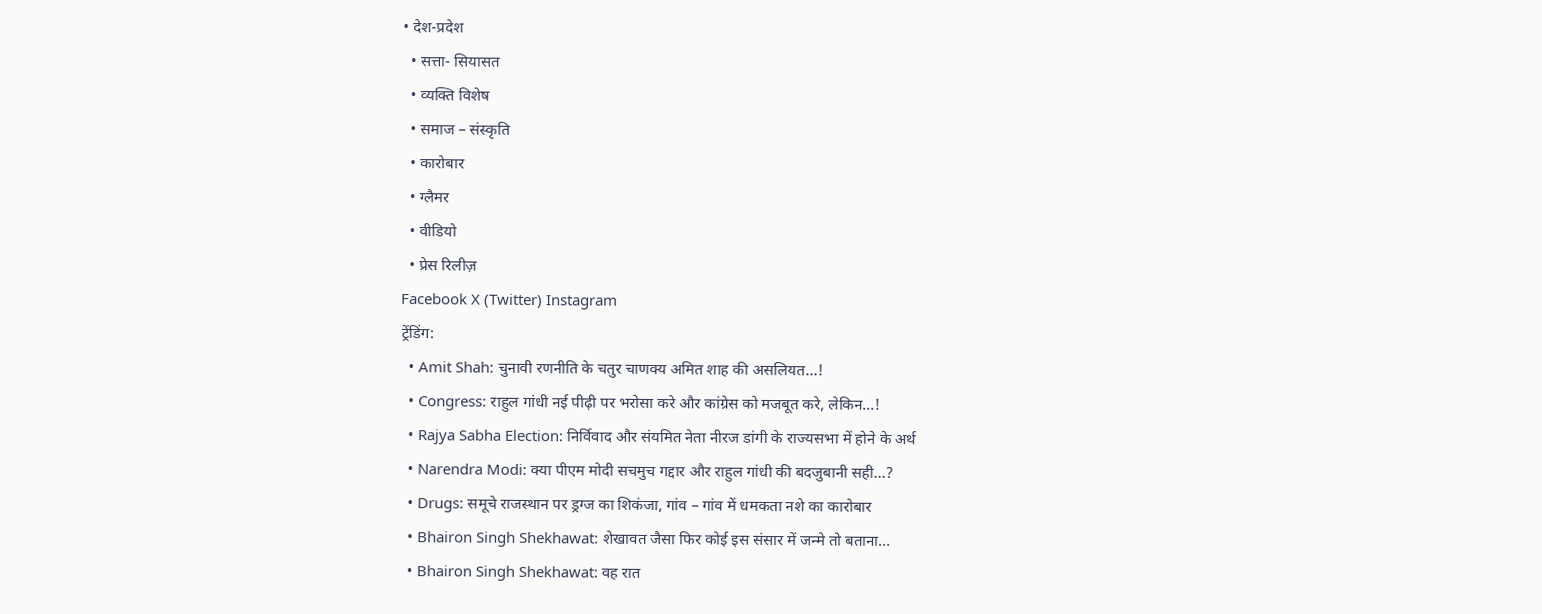• देश-प्रदेश
  • सत्ता- सियासत
  • व्यक्ति विशेष
  • समाज – संस्कृति
  • कारोबार
  • ग्लैमर
  • वीडियो
  • प्रेस रिलीज़
Facebook X (Twitter) Instagram
ट्रेंडिंग:
  • Amit Shah: चुनावी रणनीति के चतुर चाणक्य अमित शाह की असलियत…!
  • Congress: राहुल गांधी नई पीढ़ी पर भरोसा करे और कांग्रेस को मजबूत करे, लेकिन…!
  • Rajya Sabha Election: निर्विवाद और संयमित नेता नीरज डांगी के राज्यसभा में होने के अर्थ
  • Narendra Modi: क्या पीएम मोदी सचमुच गद्दार और राहुल गांधी की बदजुबानी सही…?
  • Drugs: समूचे राजस्थान पर ड्रग्ज का शिकंजा, गांव – गांव में धमकता नशे का कारोबार
  • Bhairon Singh Shekhawat: शेखावत जैसा फिर कोई इस संसार में जन्मे तो बताना…
  • Bhairon Singh Shekhawat: वह रात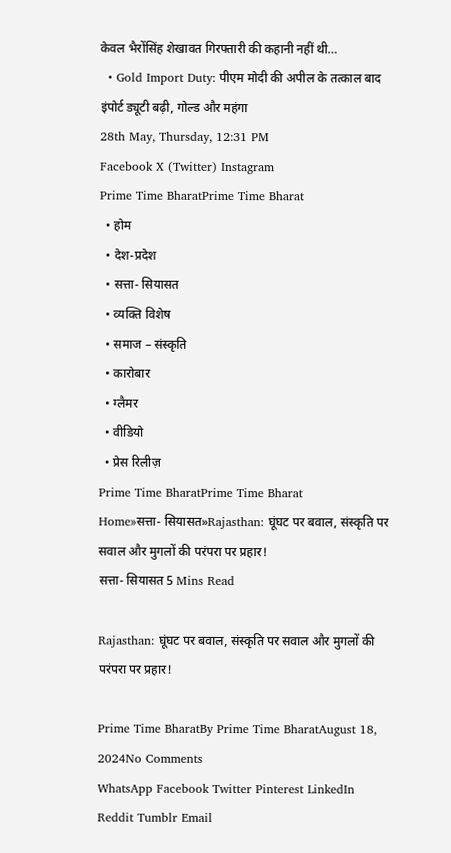केवल भैरोंसिंह शेखावत गिरफ्तारी की कहानी नहीं थी…
  • Gold Import Duty: पीएम मोदी की अपील के तत्काल बाद इंपोर्ट ड्यूटी बढ़ी, गोल्ड और महंगा
28th May, Thursday, 12:31 PM
Facebook X (Twitter) Instagram
Prime Time BharatPrime Time Bharat
  • होम
  • देश-प्रदेश
  • सत्ता- सियासत
  • व्यक्ति विशेष
  • समाज – संस्कृति
  • कारोबार
  • ग्लैमर
  • वीडियो
  • प्रेस रिलीज़
Prime Time BharatPrime Time Bharat
Home»सत्ता- सियासत»Rajasthan: घूंघट पर बवाल, संस्कृति पर सवाल और मुगलों की परंपरा पर प्रहार!
सत्ता- सियासत 5 Mins Read

Rajasthan: घूंघट पर बवाल, संस्कृति पर सवाल और मुगलों की परंपरा पर प्रहार!

Prime Time BharatBy Prime Time BharatAugust 18, 2024No Comments
WhatsApp Facebook Twitter Pinterest LinkedIn Reddit Tumblr Email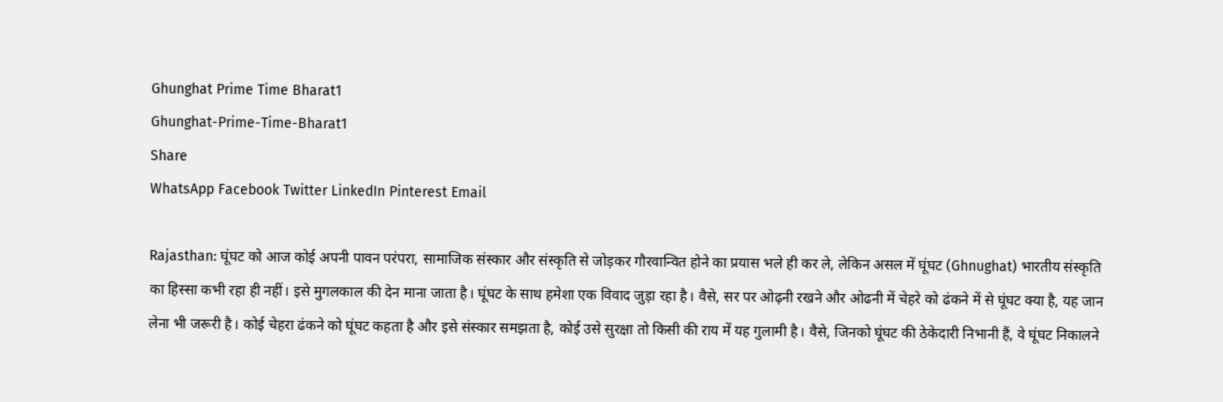Ghunghat Prime Time Bharat1
Ghunghat-Prime-Time-Bharat1
Share
WhatsApp Facebook Twitter LinkedIn Pinterest Email

Rajasthan: घूंघट को आज कोई अपनी पावन परंपरा, सामाजिक संस्कार और संस्कृति से जोड़कर गौरवान्वित होने का प्रयास भले ही कर ले, लेकिन असल में घूंघट (Ghnughat) भारतीय संस्कृति का हिस्सा कभी रहा ही नहीं। इसे मुगलकाल की देन माना जाता है। घूंघट के साथ हमेशा एक विवाद जुड़ा रहा है। वैसे, सर पर ओढ़नी रखने और ओढनी में चेहरे को ढंकने में से घूंघट क्या है, यह जान लेना भी जरूरी है। कोई चेहरा ढंकने को घूंघट कहता है और इसे संस्कार समझता है, कोई उसे सुरक्षा तो किसी की राय में यह गुलामी है। वैसे, जिनको घूंघट की ठेकेदारी निभानी हैं, वे घूंघट निकालने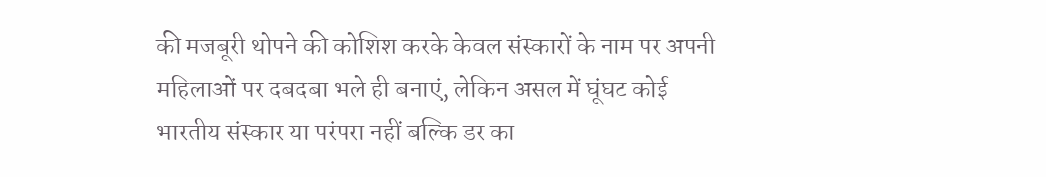की मजबूरी थोपने की कोशिश करके केवल संस्कारों के नाम पर अपनी महिलाओं पर दबदबा भले ही बनाएं, लेकिन असल में घूंघट कोई भारतीय संस्कार या परंपरा नहीं बल्कि डर का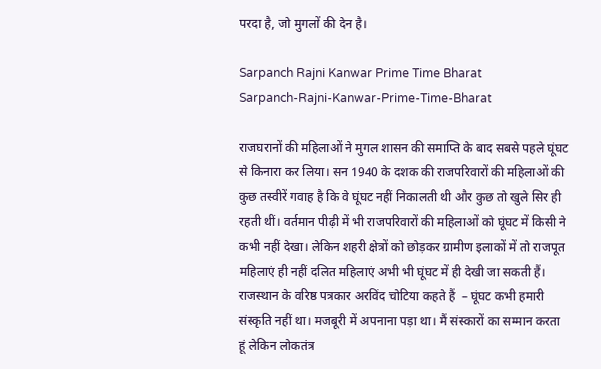परदा है, जो मुगलों की देन है।

Sarpanch Rajni Kanwar Prime Time Bharat
Sarpanch-Rajni-Kanwar-Prime-Time-Bharat

राजघरानों की महिलाओं ने मुगल शासन की समाप्ति के बाद सबसे पहले घूंघट से किनारा कर लिया। सन 1940 के दशक की राजपरिवारों की महिलाओं की कुछ तस्वीरें गवाह है कि वे घूंघट नहीं निकालती थी और कुछ तो खुले सिर ही रहती थीं। वर्तमान पीढ़ी में भी राजपरिवारों की महिलाओं को घूंघट में किसी ने कभी नहीं देखा। लेकिन शहरी क्षेत्रों को छोड़कर ग्रामीण इलाकों में तो राजपूत महिलाएं ही नहीं दलित महिलाएं अभी भी घूंघट में ही देखी जा सकती हैं। राजस्थान के वरिष्ठ पत्रकार अरविंद चोटिया कहते हैं  – घूंघट कभी हमारी संस्कृति नहीं था। मजबूरी में अपनाना पड़ा था। मैं संस्कारों का सम्मान करता हूं लेकिन लोकतंत्र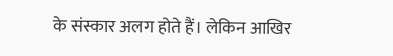के संस्कार अलग होते हैं। लेकिन आखिर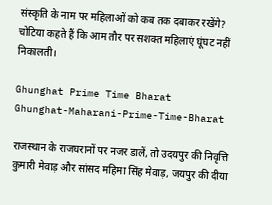संस्कृति के नाम पर महिलाओं को कब तक दबाकर रखेंगे? चोटिया कहते हैं कि आम तौर पर सशक्त महिलाएं घूंघट नहीं निकालती।

Ghunghat Prime Time Bharat
Ghunghat-Maharani-Prime-Time-Bharat

राजस्थान के राजघरानों पर नजर डालें, तो उदयपुर की निवृत्ति कुमारी मेवाड़ और सांसद महिमा सिंह मेवाड़, जयपुर की दीया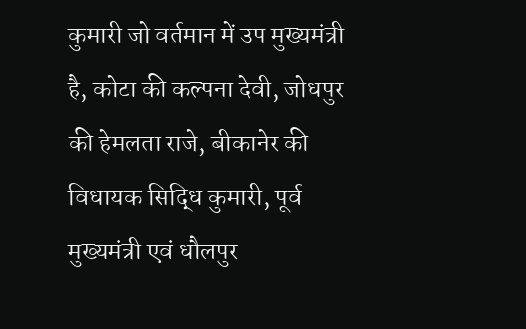कुमारी जो वर्तमान में उप मुख्यमंत्री है, कोटा की कल्पना देवी, जोधपुर की हेमलता राजे, बीकानेर की विधायक सिद्धि कुमारी, पूर्व मुख्यमंत्री एवं धौलपुर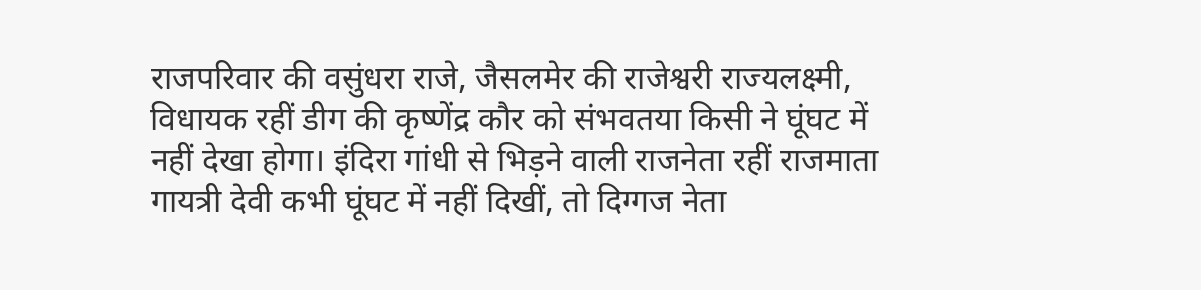राजपरिवार की वसुंधरा राजे, जैसलमेर की राजेश्वरी राज्यलक्ष्मी, विधायक रहीं डीग की कृष्णेंद्र कौर को संभवतया किसी ने घूंघट में नहीं देखा होगा। इंदिरा गांधी से भिड़ने वाली राजनेता रहीं राजमाता गायत्री देवी कभी घूंघट में नहीं दिखीं, तो दिग्गज नेता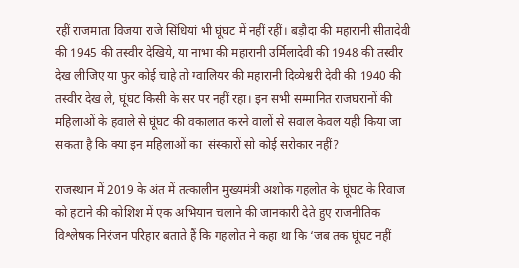रहीं राजमाता विजया राजे सिंधियां भी घूंघट में नहीं रहीं। बड़ौदा की महारानी सीतादेवी की 1945 की तस्वीर देखिये, या नाभा की महारानी उर्मिलादेवी की 1948 की तस्वीर देख लीजिए या फुर कोई चाहे तो ग्वालियर की महारानी दिव्येश्वरी देवी की 1940 की तस्वीर देख ले, घूंघट किसी के सर पर नहीं रहा। इन सभी सम्मानित राजघरानों की महिलाओं के हवाले से घूंघट की वकालात करने वालों से सवाल केवल यही किया जा सकता है कि क्या इन महिलाओं का  संस्कारों सो कोई सरोकार नहीं?

राजस्थान में 2019 के अंत में तत्कालीन मुख्यमंत्री अशोक गहलोत के घूंघट के रिवाज को हटाने की कोशिश में एक अभियान चलाने की जानकारी देते हुए राजनीतिक विश्लेषक निरंजन परिहार बताते हैं कि गहलोत ने कहा था कि ‘जब तक घूंघट नहीं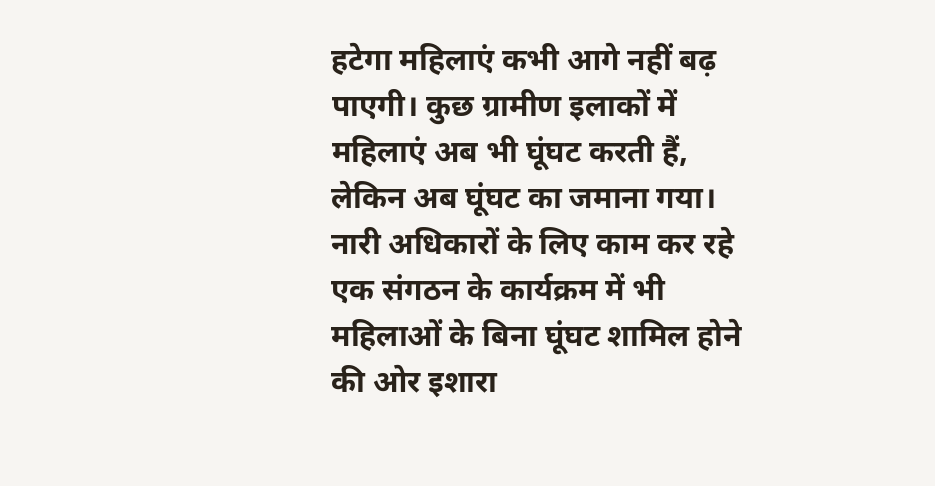हटेगा महिलाएं कभी आगे नहीं बढ़ पाएगी। कुछ ग्रामीण इलाकों में महिलाएं अब भी घूंघट करती हैं, लेकिन अब घूंघट का जमाना गया। नारी अधिकारों के लिए काम कर रहे एक संगठन के कार्यक्रम में भी महिलाओं के बिना घूंघट शामिल होने की ओर इशारा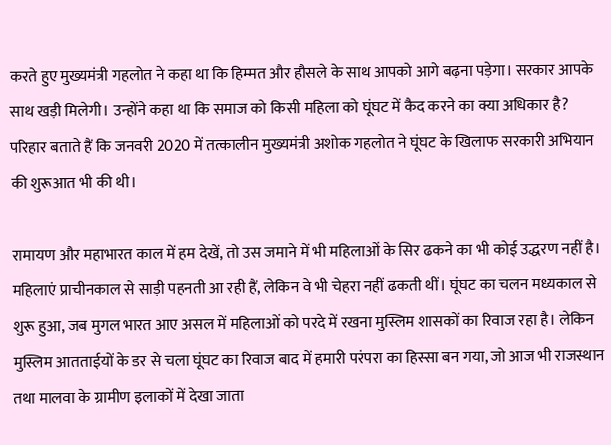करते हुए मुख्यमंत्री गहलोत ने कहा था कि हिम्मत और हौसले के साथ आपको आगे बढ़ना पड़ेगा। सरकार आपके साथ खड़ी मिलेगी। उन्होंने कहा था कि समाज को किसी महिला को घूंघट में कैद करने का क्या अधिकार है? परिहार बताते हैं कि जनवरी 2020 में तत्कालीन मुख्यमंत्री अशोक गहलोत ने घूंघट के खिलाफ सरकारी अभियान की शुरूआत भी की थी।

रामायण और महाभारत काल में हम देखें, तो उस जमाने में भी महिलाओं के सिर ढकने का भी कोई उद्धरण नहीं है। महिलाएं प्राचीनकाल से साड़ी पहनती आ रही हैं, लेकिन वे भी चेहरा नहीं ढकती थीं। घूंघट का चलन मध्यकाल से शुरू हुआ, जब मुगल भारत आए असल में महिलाओं को परदे में रखना मुस्लिम शासकों का रिवाज रहा है। लेकिन मुस्लिम आतताईयों के डर से चला घूंघट का रिवाज बाद में हमारी परंपरा का हिस्सा बन गया, जो आज भी राजस्थान तथा मालवा के ग्रामीण इलाकों में देखा जाता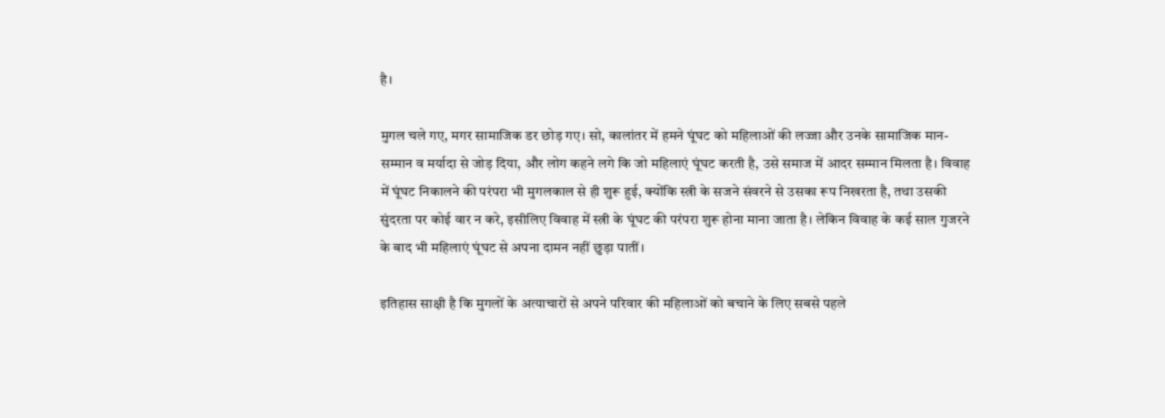है।

मुगल चले गए, मगर सामाजिक डर छोड़ गए। सो, कालांतर में हमने घूंघट को महिलाओं की लज्जा और उनके सामाजिक मान-सम्मान व मर्यादा से जोड़ दिया, और लोग कहने लगे कि जो महिलाएं घूंघट करती है, उसे समाज में आदर सम्मान मिलता है। विवाह में घूंघट निकालने की परंपरा भी मुगलकाल से ही शुरू हुई, क्योंकि स्त्री के सजने संवरने से उसका रूप निखरता है, तथा उसकी सुंदरता पर कोई वार न करे, इसीलिए विवाह में स्त्री के घूंघट की परंपरा शुरू होना माना जाता है। लेकिन विवाह के कई साल गुजरने के बाद भी महिलाएं घूंघट से अपना दामन नहीं छुड़ा पातीं।

इतिहास साक्षी है कि मुगलों के अत्याचारों से अपने परिवार की महिलाओं को बचाने के लिए सबसे पहले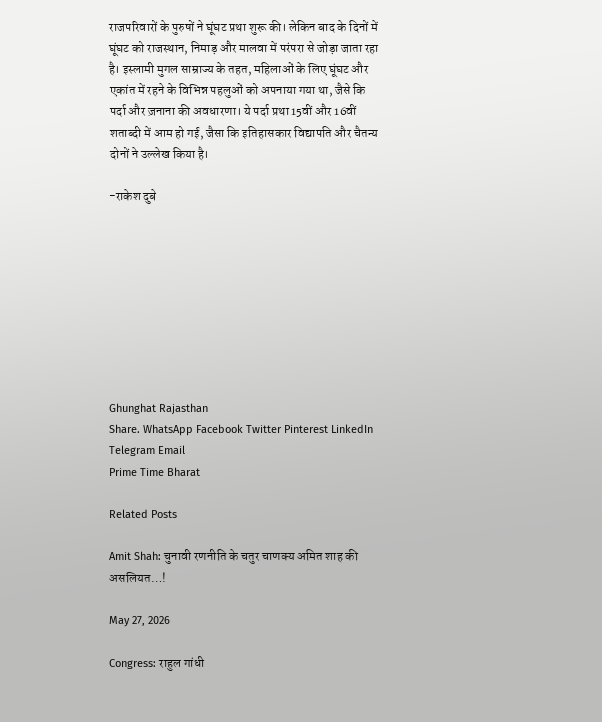राजपरिवारों के पुरुषों ने घूंघट प्रथा शुरू की। लेकिन बाद के दिनों में घूंघट को राजस्थान, निमाड़ और मालवा में परंपरा से जोड़ा जाता रहा है। इस्लामी मुगल साम्राज्य के तहत, महिलाओं के लिए घूंघट और एकांत में रहने के विभिन्न पहलुओं को अपनाया गया था, जैसे कि पर्दा और ज़नाना की अवधारणा। ये पर्दा प्रथा 15वीं और 16वीं शताब्दी में आम हो गई, जैसा कि इतिहासकार विद्यापति और चैतन्य दोनों ने उल्लेख किया है।

-राकेश दुबे









Ghunghat Rajasthan
Share. WhatsApp Facebook Twitter Pinterest LinkedIn Telegram Email
Prime Time Bharat

Related Posts

Amit Shah: चुनावी रणनीति के चतुर चाणक्य अमित शाह की असलियत…!

May 27, 2026

Congress: राहुल गांधी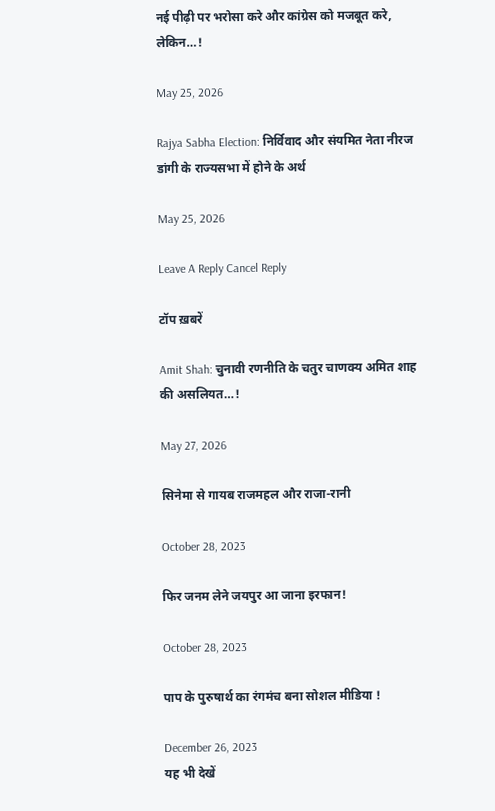नई पीढ़ी पर भरोसा करे और कांग्रेस को मजबूत करे, लेकिन…!

May 25, 2026

Rajya Sabha Election: निर्विवाद और संयमित नेता नीरज डांगी के राज्यसभा में होने के अर्थ

May 25, 2026

Leave A Reply Cancel Reply

टॉप ख़बरें

Amit Shah: चुनावी रणनीति के चतुर चाणक्य अमित शाह की असलियत…!

May 27, 2026

सिनेमा से गायब राजमहल और राजा-रानी

October 28, 2023

फिर जनम लेने जयपुर आ जाना इरफान!

October 28, 2023

पाप के पुरुषार्थ का रंगमंच बना सोशल मीडिया !

December 26, 2023
यह भी देखें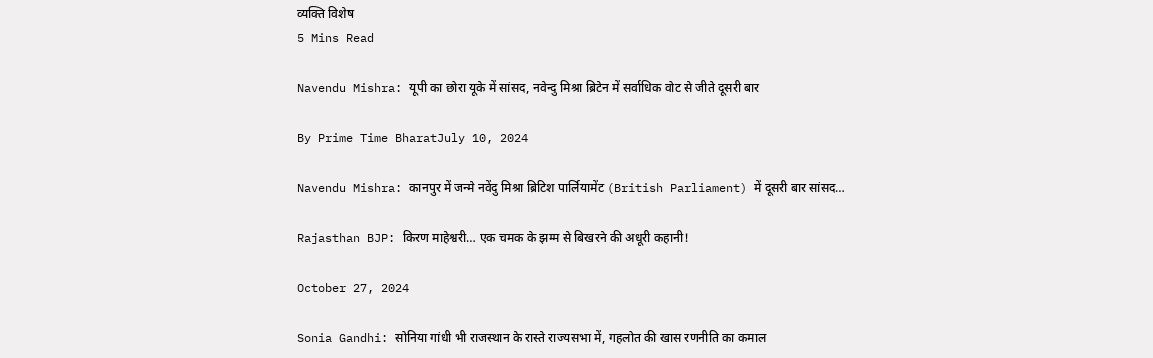व्यक्ति विशेष
5 Mins Read

Navendu Mishra: यूपी का छोरा यूके में सांसद, नवेन्दु मिश्रा ब्रिटेन में सर्वाधिक वोट से जीते दूसरी बार

By Prime Time BharatJuly 10, 2024

Navendu Mishra: कानपुर में जन्मे नवेंदु मिश्रा ब्रिटिश पार्लियामेंट (British Parliament) में दूसरी बार सांसद…

Rajasthan BJP: किरण माहेश्वरी… एक चमक के झम्म से बिखरने की अधूरी कहानी!

October 27, 2024

Sonia Gandhi: सोनिया गांधी भी राजस्थान के रास्ते राज्यसभा में, गहलोत की खास रणनीति का कमाल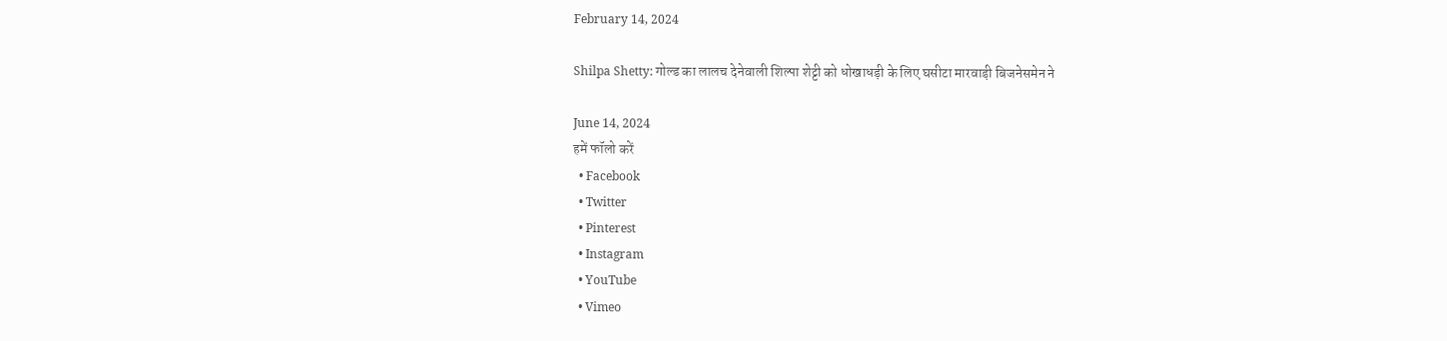February 14, 2024

Shilpa Shetty: गोल्ड का लालच देनेवाली शिल्पा शेट्टी को धोखाधड़ी के लिए घसीटा मारवाड़ी बिजनेसमेन ने

June 14, 2024
हमें फॉलो करें
  • Facebook
  • Twitter
  • Pinterest
  • Instagram
  • YouTube
  • Vimeo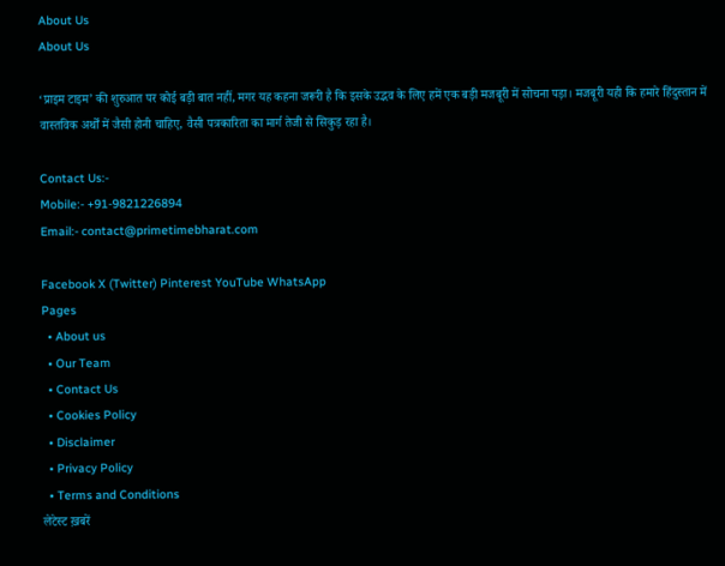About Us
About Us

‘प्राइम टाइम’ की शुरुआत पर कोई बड़ी बात नहीं, मगर यह कहना जरूरी है कि इसके उद्भव के लिए हमें एक बड़ी मजबूरी में सोचना पड़ा। मजबूरी यही कि हमारे हिंदुस्तान में वास्तविक अर्थों में जैसी होनी चाहिए, वैसी पत्रकारिता का मार्ग तेजी से सिकुड़ रहा है।

Contact Us:-
Mobile:- +91-9821226894
Email:- contact@primetimebharat.com

Facebook X (Twitter) Pinterest YouTube WhatsApp
Pages
  • About us
  • Our Team
  • Contact Us
  • Cookies Policy
  • Disclaimer
  • Privacy Policy
  • Terms and Conditions
लेटेस्ट ख़बरें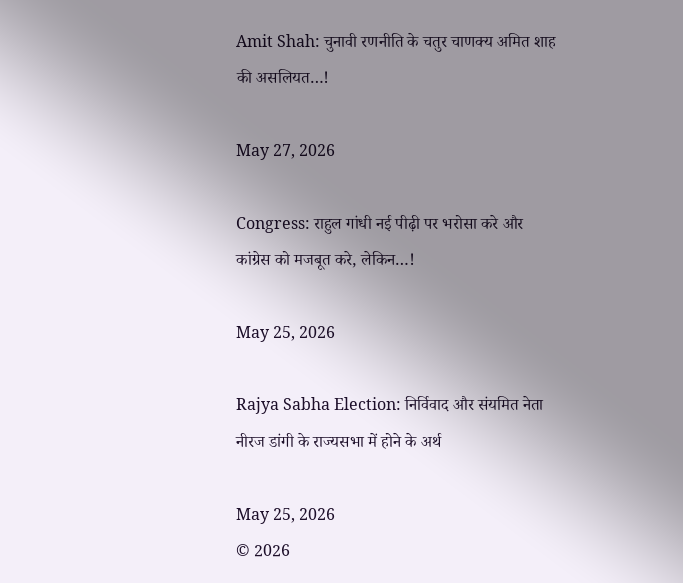Amit Shah: चुनावी रणनीति के चतुर चाणक्य अमित शाह की असलियत…!

May 27, 2026

Congress: राहुल गांधी नई पीढ़ी पर भरोसा करे और कांग्रेस को मजबूत करे, लेकिन…!

May 25, 2026

Rajya Sabha Election: निर्विवाद और संयमित नेता नीरज डांगी के राज्यसभा में होने के अर्थ

May 25, 2026
© 2026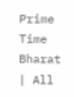Prime Time Bharat | All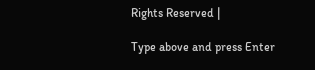Rights Reserved |

Type above and press Enter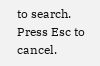to search. Press Esc to cancel.